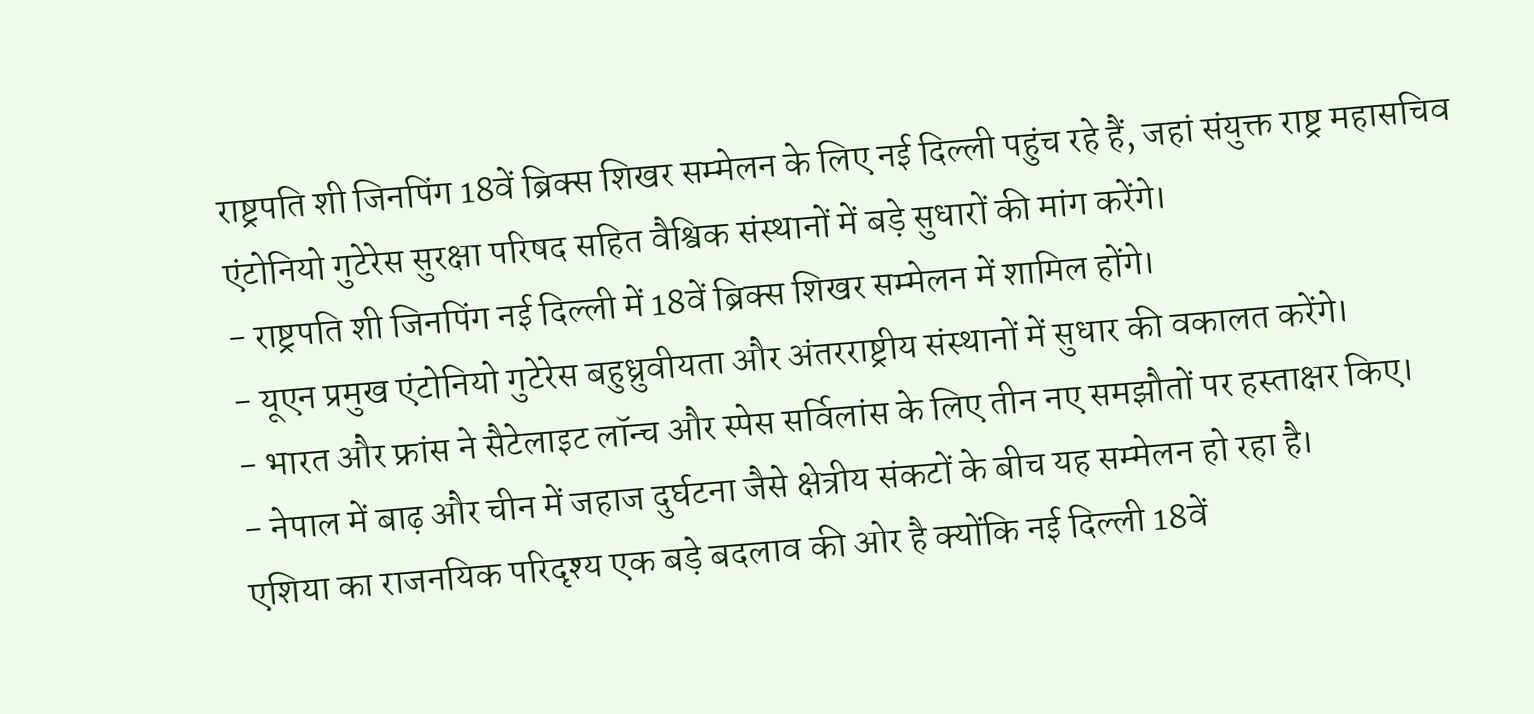राष्ट्रपति शी जिनपिंग 18वें ब्रिक्स शिखर सम्मेलन के लिए नई दिल्ली पहुंच रहे हैं, जहां संयुक्त राष्ट्र महासचिव एंटोनियो गुटेरेस सुरक्षा परिषद सहित वैश्विक संस्थानों में बड़े सुधारों की मांग करेंगे।
- राष्ट्रपति शी जिनपिंग नई दिल्ली में 18वें ब्रिक्स शिखर सम्मेलन में शामिल होंगे।
- यूएन प्रमुख एंटोनियो गुटेरेस बहुध्रुवीयता और अंतरराष्ट्रीय संस्थानों में सुधार की वकालत करेंगे।
- भारत और फ्रांस ने सैटेलाइट लॉन्च और स्पेस सर्विलांस के लिए तीन नए समझौतों पर हस्ताक्षर किए।
- नेपाल में बाढ़ और चीन में जहाज दुर्घटना जैसे क्षेत्रीय संकटों के बीच यह सम्मेलन हो रहा है।
एशिया का राजनयिक परिदृश्य एक बड़े बदलाव की ओर है क्योंकि नई दिल्ली 18वें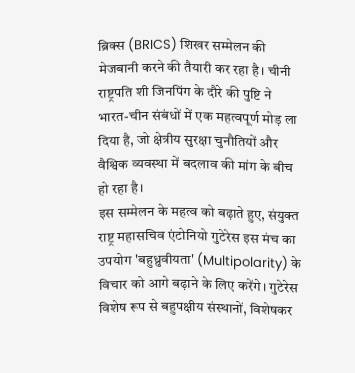ब्रिक्स (BRICS) शिखर सम्मेलन की मेजबानी करने की तैयारी कर रहा है। चीनी राष्ट्रपति शी जिनपिंग के दौरे की पुष्टि ने भारत-चीन संबंधों में एक महत्वपूर्ण मोड़ ला दिया है, जो क्षेत्रीय सुरक्षा चुनौतियों और वैश्विक व्यवस्था में बदलाव की मांग के बीच हो रहा है।
इस सम्मेलन के महत्व को बढ़ाते हुए, संयुक्त राष्ट्र महासचिव एंटोनियो गुटेरेस इस मंच का उपयोग 'बहुध्रुवीयता' (Multipolarity) के विचार को आगे बढ़ाने के लिए करेंगे। गुटेरेस विशेष रूप से बहुपक्षीय संस्थानों, विशेषकर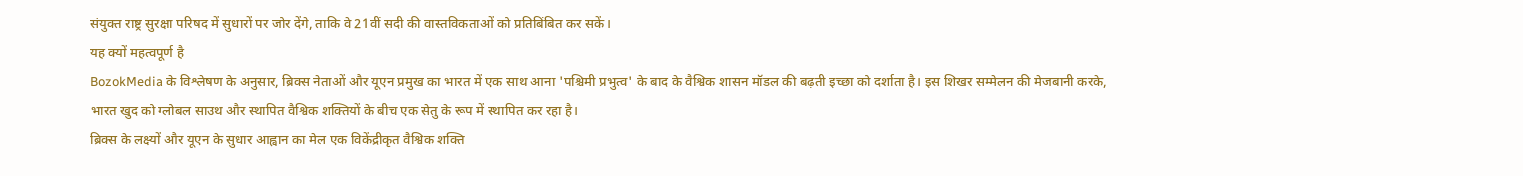संयुक्त राष्ट्र सुरक्षा परिषद में सुधारों पर जोर देंगे, ताकि वे 21वीं सदी की वास्तविकताओं को प्रतिबिंबित कर सकें।
यह क्यों महत्वपूर्ण है
BozokMedia के विश्लेषण के अनुसार, ब्रिक्स नेताओं और यूएन प्रमुख का भारत में एक साथ आना 'पश्चिमी प्रभुत्व' के बाद के वैश्विक शासन मॉडल की बढ़ती इच्छा को दर्शाता है। इस शिखर सम्मेलन की मेजबानी करके, भारत खुद को ग्लोबल साउथ और स्थापित वैश्विक शक्तियों के बीच एक सेतु के रूप में स्थापित कर रहा है।
ब्रिक्स के लक्ष्यों और यूएन के सुधार आह्वान का मेल एक विकेंद्रीकृत वैश्विक शक्ति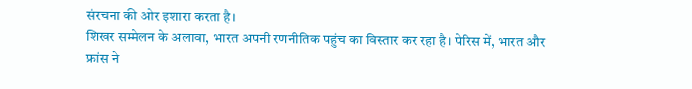संरचना की ओर इशारा करता है।
शिखर सम्मेलन के अलावा, भारत अपनी रणनीतिक पहुंच का विस्तार कर रहा है। पेरिस में, भारत और फ्रांस ने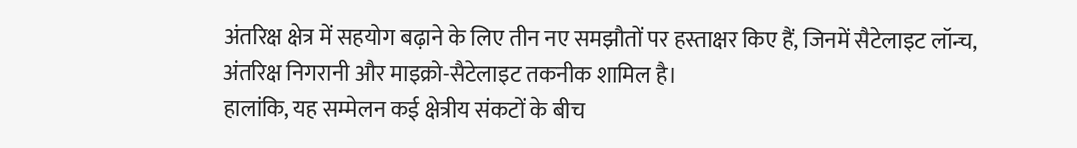अंतरिक्ष क्षेत्र में सहयोग बढ़ाने के लिए तीन नए समझौतों पर हस्ताक्षर किए हैं, जिनमें सैटेलाइट लॉन्च, अंतरिक्ष निगरानी और माइक्रो-सैटेलाइट तकनीक शामिल है।
हालांकि, यह सम्मेलन कई क्षेत्रीय संकटों के बीच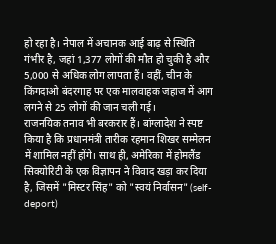हो रहा है। नेपाल में अचानक आई बाढ़ से स्थिति गंभीर है, जहां 1,377 लोगों की मौत हो चुकी है और 5,000 से अधिक लोग लापता हैं। वहीं, चीन के किंगदाओ बंदरगाह पर एक मालवाहक जहाज में आग लगने से 25 लोगों की जान चली गई।
राजनयिक तनाव भी बरकरार हैं। बांग्लादेश ने स्पष्ट किया है कि प्रधानमंत्री तारीक रहमान शिखर सम्मेलन में शामिल नहीं होंगे। साथ ही, अमेरिका में होमलैंड सिक्योरिटी के एक विज्ञापन ने विवाद खड़ा कर दिया है, जिसमें "मिस्टर सिंह" को "स्वयं निर्वासन" (self-deport)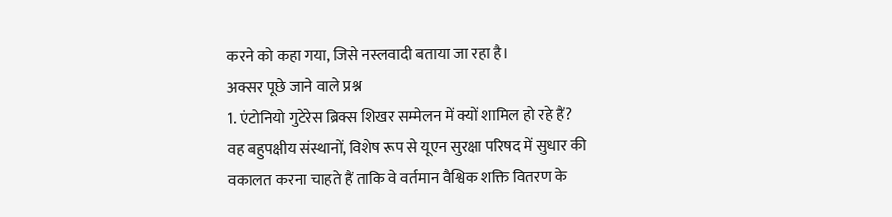करने को कहा गया, जिसे नस्लवादी बताया जा रहा है।
अक्सर पूछे जाने वाले प्रश्न
1. एंटोनियो गुटेरेस ब्रिक्स शिखर सम्मेलन में क्यों शामिल हो रहे हैं?
वह बहुपक्षीय संस्थानों, विशेष रूप से यूएन सुरक्षा परिषद में सुधार की वकालत करना चाहते हैं ताकि वे वर्तमान वैश्विक शक्ति वितरण के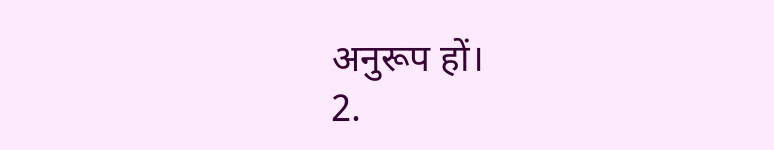अनुरूप हों।
2.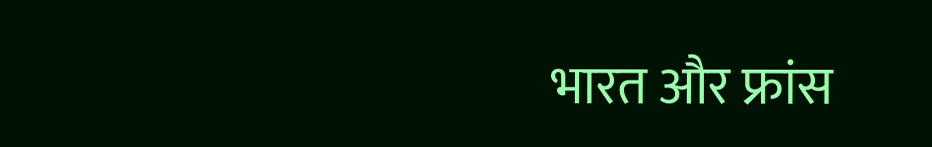भारत और फ्रांस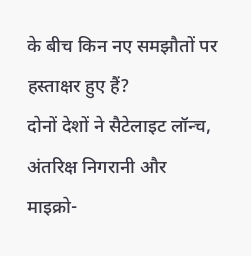के बीच किन नए समझौतों पर हस्ताक्षर हुए हैं?
दोनों देशों ने सैटेलाइट लॉन्च, अंतरिक्ष निगरानी और माइक्रो-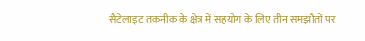सैटेलाइट तकनीक के क्षेत्र में सहयोग के लिए तीन समझौतों पर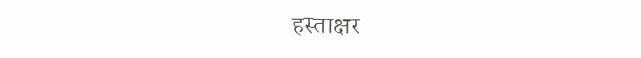हस्ताक्षर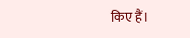किए हैं।